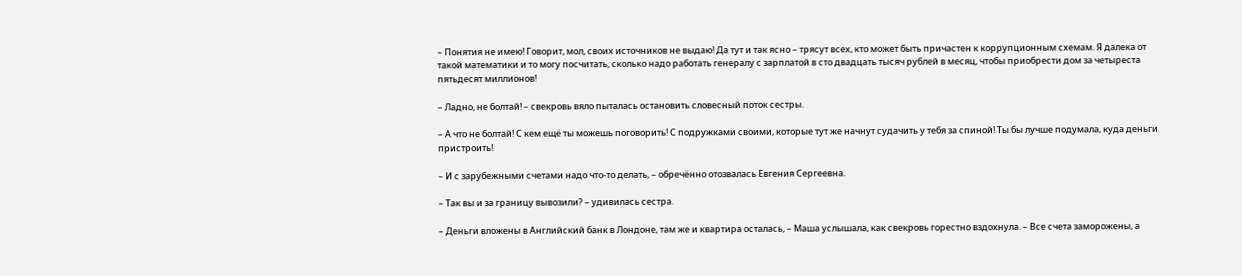– Понятия не имею! Говорит, мол, своих источников не выдаю! Да тут и так ясно – трясут всех, кто может быть причастен к коррупционным схемам. Я далека от такой математики и то могу посчитать, сколько надо работать генералу с зарплатой в сто двадцать тысяч рублей в месяц, чтобы приобрести дом за четыреста пятьдесят миллионов!

– Ладно, не болтай! – свекровь вяло пыталась остановить словесный поток сестры.

– А что не болтай! С кем ещё ты можешь поговорить! С подружками своими, которые тут же начнут судачить у тебя за спиной! Ты бы лучше подумала, куда деньги пристроить!

– И с зарубежными счетами надо что-то делать, – обречённо отозвалась Евгения Сергеевна.

– Так вы и за границу вывозили? – удивилась сестра.

– Деньги вложены в Английский банк в Лондоне, там же и квартира осталась, – Маша услышала, как свекровь горестно вздохнула. – Все счета заморожены, а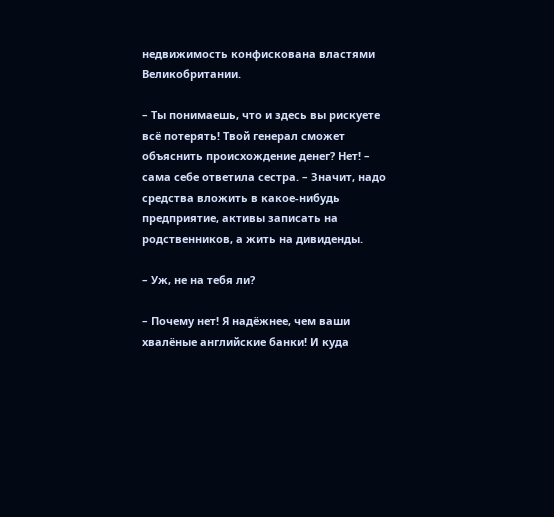недвижимость конфискована властями Великобритании.

– Ты понимаешь, что и здесь вы рискуете всё потерять! Твой генерал сможет объяснить происхождение денег? Нет! – сама себе ответила сестра. – Значит, надо средства вложить в какое-нибудь предприятие, активы записать на родственников, а жить на дивиденды.

– Уж, не на тебя ли?

– Почему нет! Я надёжнее, чем ваши хвалёные английские банки! И куда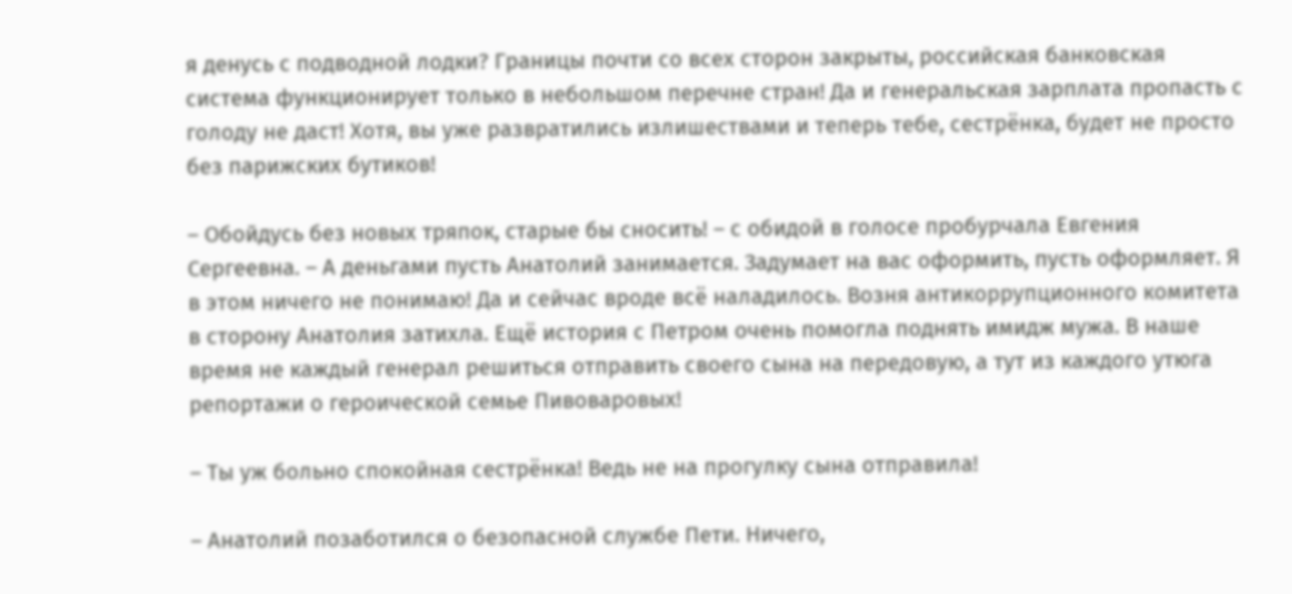я денусь с подводной лодки? Границы почти со всех сторон закрыты, российская банковская система функционирует только в небольшом перечне стран! Да и генеральская зарплата пропасть с голоду не даст! Хотя, вы уже развратились излишествами и теперь тебе, сестрёнка, будет не просто без парижских бутиков!

– Обойдусь без новых тряпок, старые бы сносить! – с обидой в голосе пробурчала Евгения Сергеевна. – А деньгами пусть Анатолий занимается. Задумает на вас оформить, пусть оформляет. Я в этом ничего не понимаю! Да и сейчас вроде всё наладилось. Возня антикоррупционного комитета в сторону Анатолия затихла. Ещё история с Петром очень помогла поднять имидж мужа. В наше время не каждый генерал решиться отправить своего сына на передовую, а тут из каждого утюга репортажи о героической семье Пивоваровых!

– Ты уж больно спокойная сестрёнка! Ведь не на прогулку сына отправила!

– Анатолий позаботился о безопасной службе Пети. Ничего,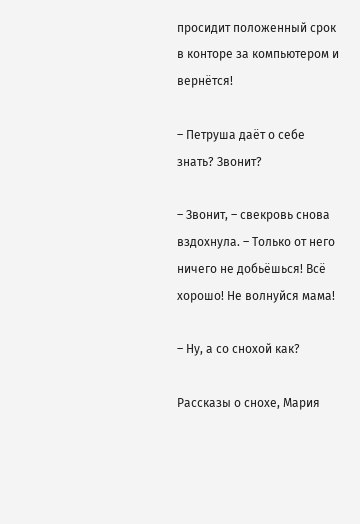просидит положенный срок в конторе за компьютером и вернётся!

– Петруша даёт о себе знать? Звонит?

– Звонит, – свекровь снова вздохнула. – Только от него ничего не добьёшься! Всё хорошо! Не волнуйся мама!

– Ну, а со снохой как?

Рассказы о снохе, Мария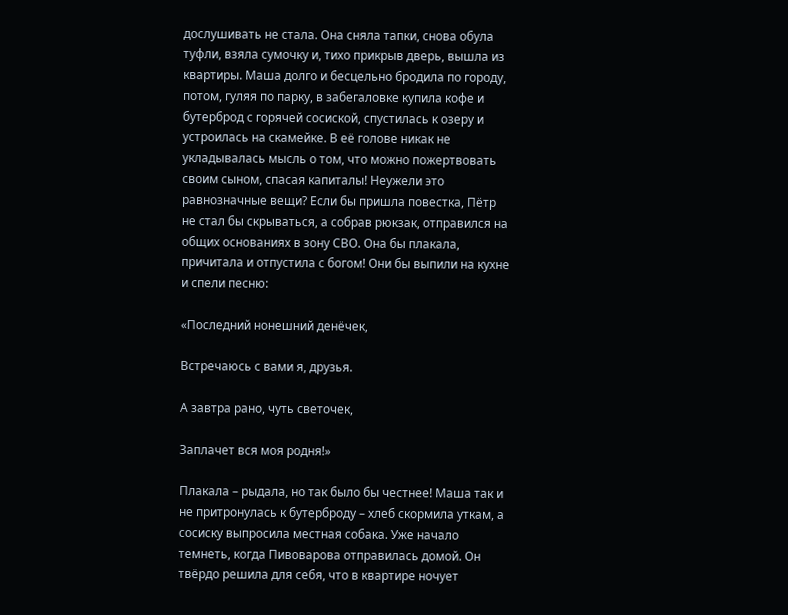дослушивать не стала. Она сняла тапки, снова обула туфли, взяла сумочку и, тихо прикрыв дверь, вышла из квартиры. Маша долго и бесцельно бродила по городу, потом, гуляя по парку, в забегаловке купила кофе и бутерброд с горячей сосиской, спустилась к озеру и устроилась на скамейке. В её голове никак не укладывалась мысль о том, что можно пожертвовать своим сыном, спасая капиталы! Неужели это равнозначные вещи? Если бы пришла повестка, Пётр не стал бы скрываться, а собрав рюкзак, отправился на общих основаниях в зону СВО. Она бы плакала, причитала и отпустила с богом! Они бы выпили на кухне и спели песню:

«Последний нонешний денёчек,

Встречаюсь с вами я, друзья.

А завтра рано, чуть светочек,

Заплачет вся моя родня!»

Плакала – рыдала, но так было бы честнее! Маша так и не притронулась к бутерброду – хлеб скормила уткам, а сосиску выпросила местная собака. Уже начало темнеть, когда Пивоварова отправилась домой. Он твёрдо решила для себя, что в квартире ночует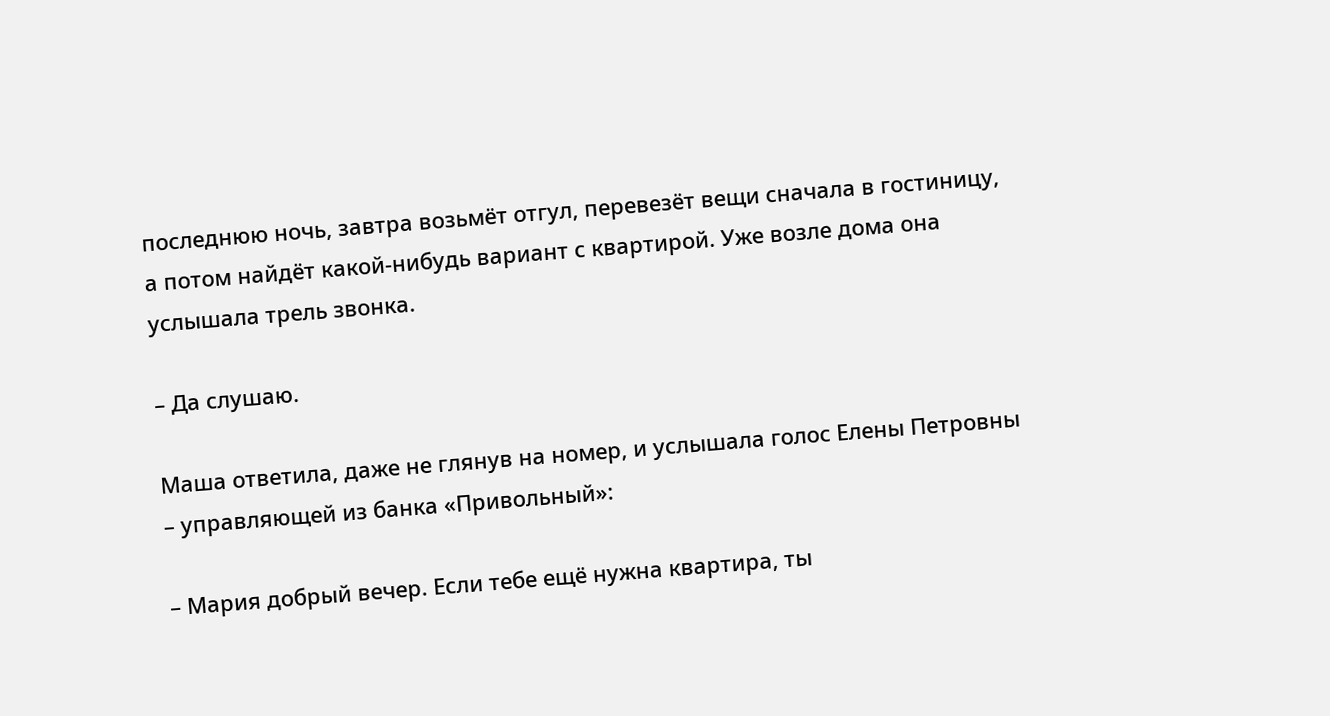последнюю ночь, завтра возьмёт отгул, перевезёт вещи сначала в гостиницу, а потом найдёт какой-нибудь вариант с квартирой. Уже возле дома она услышала трель звонка.

– Да слушаю.

Маша ответила, даже не глянув на номер, и услышала голос Елены Петровны – управляющей из банка «Привольный»:

– Мария добрый вечер. Если тебе ещё нужна квартира, ты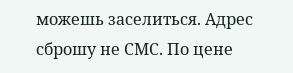можешь заселиться. Адрес сброшу не СМС. По цене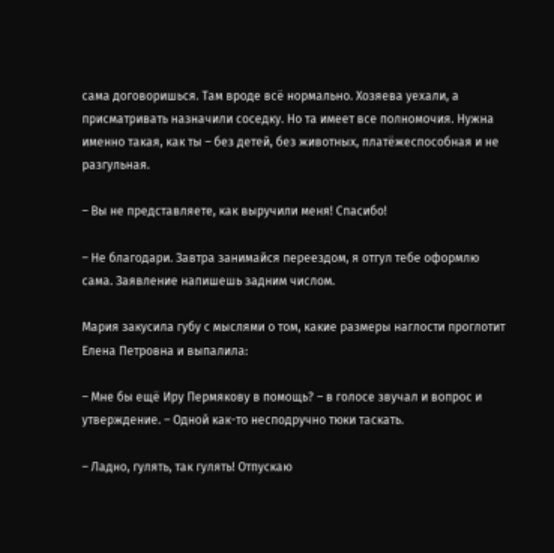сама договоришься. Там вроде всё нормально. Хозяева уехали, а присматривать назначили соседку. Но та имеет все полномочия. Нужна именно такая, как ты – без детей, без животных, платёжеспособная и не разгульная.

– Вы не представляете, как выручили меня! Спасибо!

– Не благодари. Завтра занимайся переездом, я отгул тебе оформлю сама. Заявление напишешь задним числом.

Мария закусила губу с мыслями о том, какие размеры наглости проглотит Елена Петровна и выпалила:

– Мне бы ещё Иру Пермякову в помощь? – в голосе звучал и вопрос и утверждение. – Одной как-то несподручно тюки таскать.

– Ладно, гулять, так гулять! Отпускаю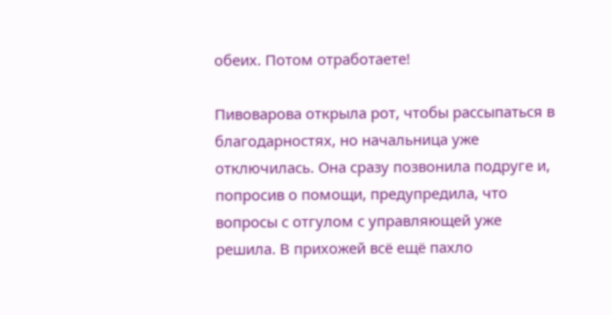обеих. Потом отработаете!

Пивоварова открыла рот, чтобы рассыпаться в благодарностях, но начальница уже отключилась. Она сразу позвонила подруге и, попросив о помощи, предупредила, что вопросы с отгулом с управляющей уже решила. В прихожей всё ещё пахло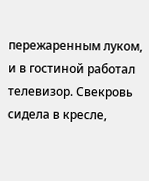пережаренным луком, и в гостиной работал телевизор. Свекровь сидела в кресле,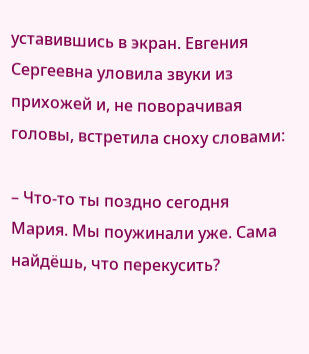уставившись в экран. Евгения Сергеевна уловила звуки из прихожей и, не поворачивая головы, встретила сноху словами:

– Что-то ты поздно сегодня Мария. Мы поужинали уже. Сама найдёшь, что перекусить?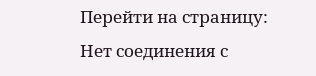Перейти на страницу:
Нет соединения с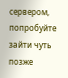сервером, попробуйте зайти чуть позже